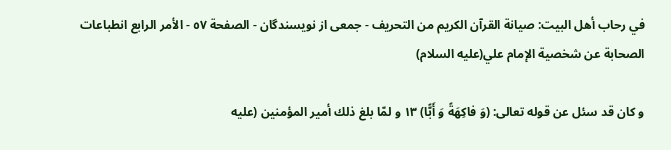في رحاب أهل البيت: صيانة القرآن الكريم من التحريف - جمعى از نويسندگان - الصفحة ٥٧ - الأمر الرابع انطباعات الصحابة عن شخصية الإمام علي(عليه السلام)

و كان قد سئل عن قوله تعالى: (وَ فاكِهَةً وَ أَبًّا) ١٣ و لمّا بلغ ذلك أمير المؤمنين (عليه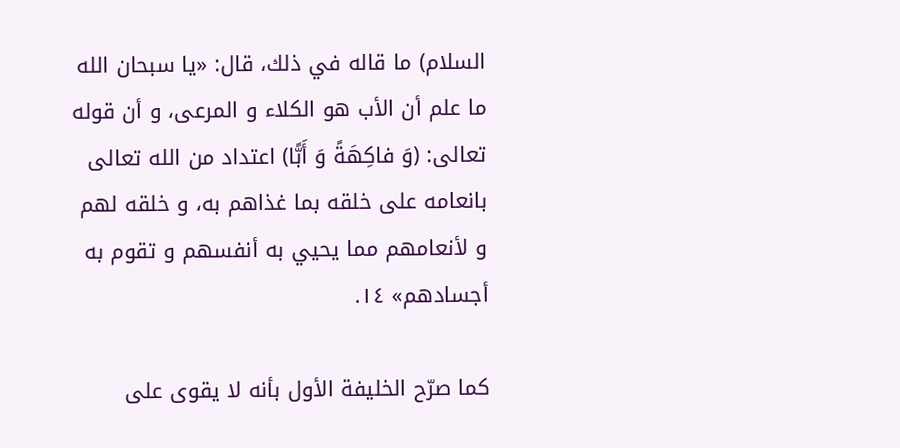السلام) ما قاله في ذلك، قال: «يا سبحان الله ما علم أن الأب هو الكلاء و المرعى، و أن قوله تعالى: (وَ فاكِهَةً وَ أَبًّا) اعتداد من الله تعالى بانعامه على خلقه بما غذاهم به، و خلقه لهم و لأنعامهم مما يحيي به أنفسهم و تقوم به أجسادهم» ١٤.

كما صرّح الخليفة الأول بأنه لا يقوى على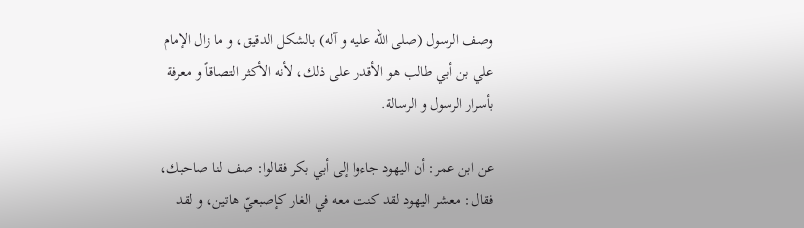وصف الرسول (صلى الله عليه و آله) بالشكل الدقيق، و ما زال الإمام علي بن أبي طالب هو الأقدر على ذلك، لأنه الأكثر التصاقاً و معرفة بأسرار الرسول و الرسالة.

عن ابن عمر: أن اليهود جاءوا إلى أبي بكر فقالوا: صف لنا صاحبك، فقال: معشر اليهود لقد كنت معه في الغار كإصبعيّ هاتين، و لقد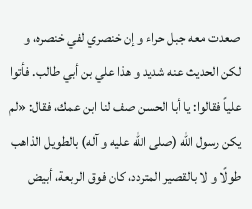صعدت معه جبل حراء و إن خنصري لفي خنصره، و لكن الحديث عنه شديد و هذا علي بن أبي طالب. فأتوا علياً فقالوا: يا أبا الحسن صف لنا ابن عمك، فقال: «لم يكن رسول الله (صلى الله عليه و آله) بالطويل الذاهب طولًا و لا بالقصير المتردد، كان فوق الربعة، أبيض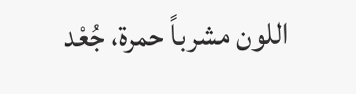اللون مشرباً حمرة، جُعْد